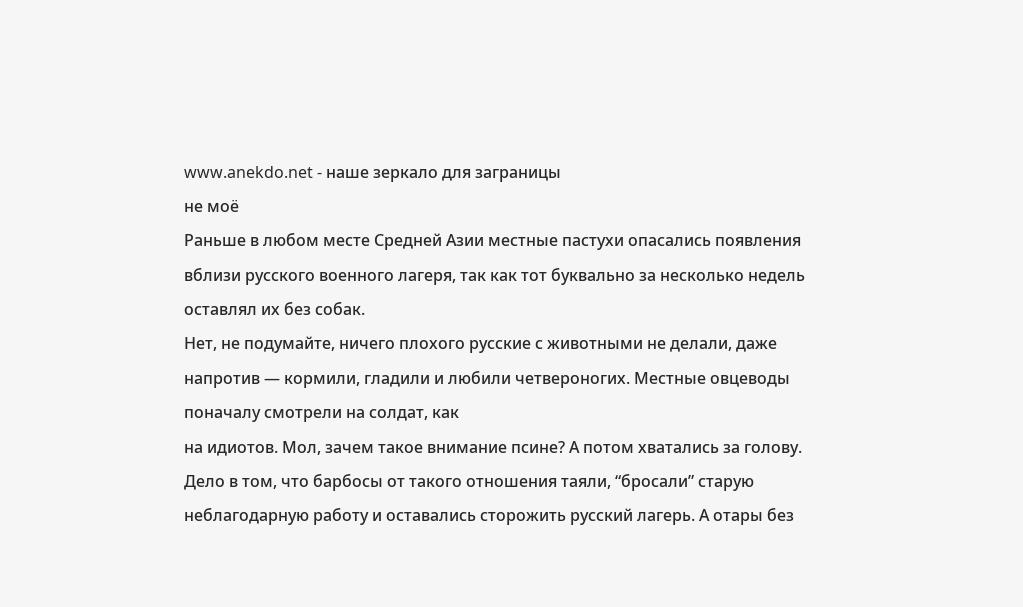www.anekdo.net - наше зеркало для заграницы
не моё
Раньше в любом месте Средней Азии местные пастухи опасались появления вблизи русского военного лагеря, так как тот буквально за несколько недель оставлял их без собак.
Нет, не подумайте, ничего плохого русские с животными не делали, даже напротив — кормили, гладили и любили четвероногих. Местные овцеводы поначалу смотрели на солдат, как
на идиотов. Мол, зачем такое внимание псине? А потом хватались за голову.
Дело в том, что барбосы от такого отношения таяли, “бросали” старую неблагодарную работу и оставались сторожить русский лагерь. А отары без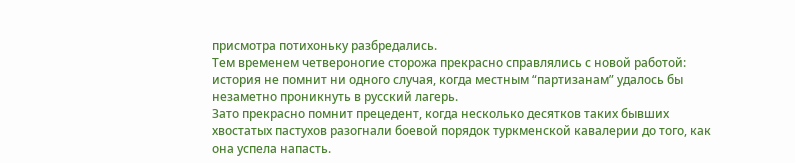присмотра потихоньку разбредались.
Тем временем четвероногие сторожа прекрасно справлялись с новой работой: история не помнит ни одного случая, когда местным “партизанам” удалось бы незаметно проникнуть в русский лагерь.
Зато прекрасно помнит прецедент, когда несколько десятков таких бывших хвостатых пастухов разогнали боевой порядок туркменской кавалерии до того, как она успела напасть.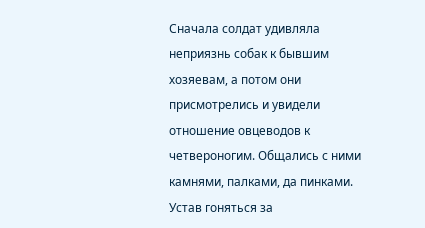Сначала солдат удивляла неприязнь собак к бывшим хозяевам, а потом они присмотрелись и увидели отношение овцеводов к четвероногим. Общались с ними камнями, палками, да пинками.
Устав гоняться за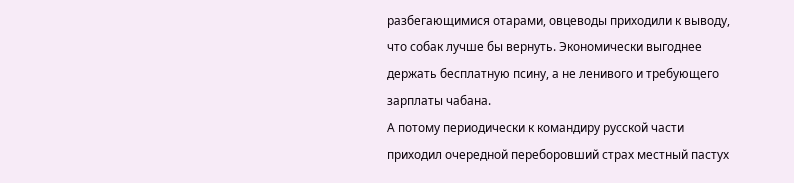разбегающимися отарами, овцеводы приходили к выводу, что собак лучше бы вернуть. Экономически выгоднее держать бесплатную псину, а не ленивого и требующего зарплаты чабана.
А потому периодически к командиру русской части приходил очередной переборовший страх местный пастух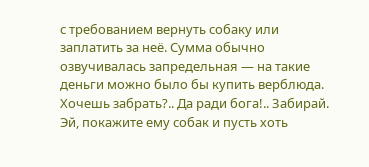с требованием вернуть собаку или заплатить за неё. Сумма обычно озвучивалась запредельная — на такие деньги можно было бы купить верблюда.
Хочешь забрать?.. Да ради бога!.. Забирай. Эй, покажите ему собак и пусть хоть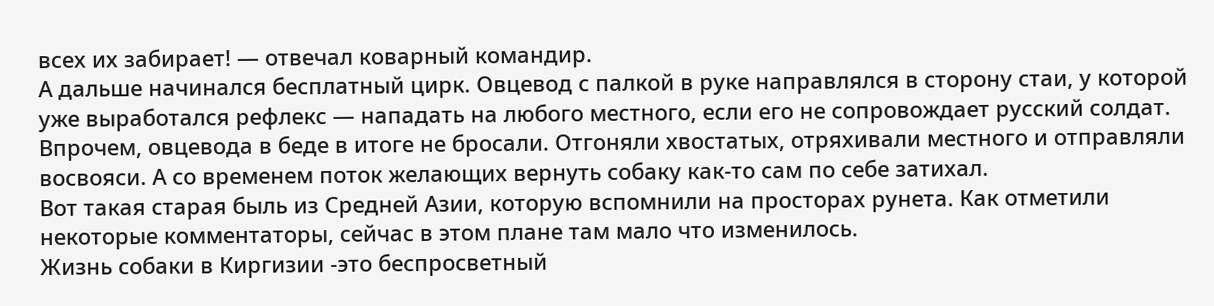всех их забирает! — отвечал коварный командир.
А дальше начинался бесплатный цирк. Овцевод с палкой в руке направлялся в сторону стаи, у которой уже выработался рефлекс — нападать на любого местного, если его не сопровождает русский солдат.
Впрочем, овцевода в беде в итоге не бросали. Отгоняли хвостатых, отряхивали местного и отправляли восвояси. А со временем поток желающих вернуть собаку как-то сам по себе затихал.
Вот такая старая быль из Средней Азии, которую вспомнили на просторах рунета. Как отметили некоторые комментаторы, сейчас в этом плане там мало что изменилось.
Жизнь собаки в Киргизии -это беспросветный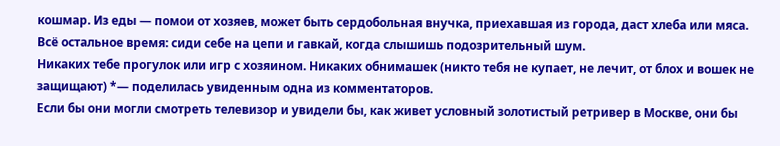кошмар. Из еды — помои от хозяев, может быть сердобольная внучка, приехавшая из города, даст хлеба или мяса. Всё остальное время: сиди себе на цепи и гавкай, когда слышишь подозрительный шум.
Никаких тебе прогулок или игр с хозяином. Никаких обнимашек (никто тебя не купает, не лечит, от блох и вошек не защищают) *— поделилась увиденным одна из комментаторов.
Если бы они могли смотреть телевизор и увидели бы, как живет условный золотистый ретривер в Москве, они бы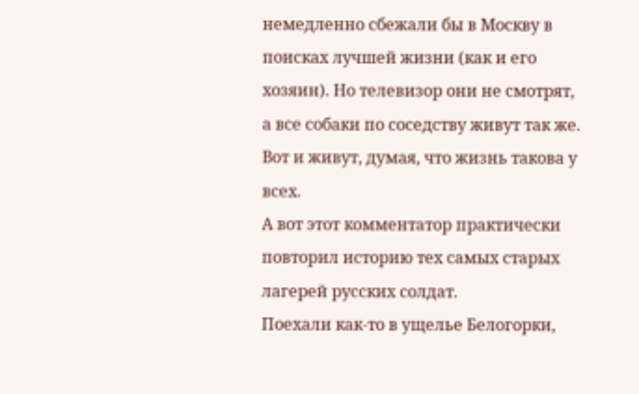немедленно сбежали бы в Москву в поисках лучшей жизни (как и его хозяин). Но телевизор они не смотрят, а все собаки по соседству живут так же. Вот и живут, думая, что жизнь такова у всех.
А вот этот комментатор практически повторил историю тех самых старых лагерей русских солдат.
Поехали как-то в ущелье Белогорки,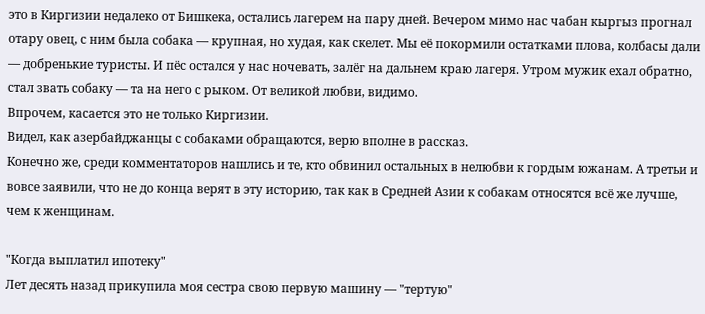это в Киргизии недалеко от Бишкека, остались лагерем на пару дней. Вечером мимо нас чабан кыргыз прогнал отару овец, с ним была собака — крупная, но худая, как скелет. Мы её покормили остатками плова, колбасы дали — добренькие туристы. И пёс остался у нас ночевать, залёг на дальнем краю лагеря. Утром мужик ехал обратно, стал звать собаку — та на него с рыком. От великой любви, видимо.
Впрочем, касается это не только Киргизии.
Видел, как азербайджанцы с собаками обращаются, верю вполне в рассказ.
Конечно же, среди комментаторов нашлись и те, кто обвинил остальных в нелюбви к гордым южанам. А третьи и вовсе заявили, что не до конца верят в эту историю, так как в Средней Азии к собакам относятся всё же лучше, чем к женщинам.

"Когда выплатил ипотеку"
Лет десять назад прикупила моя сестра свою первую машину — "тертую"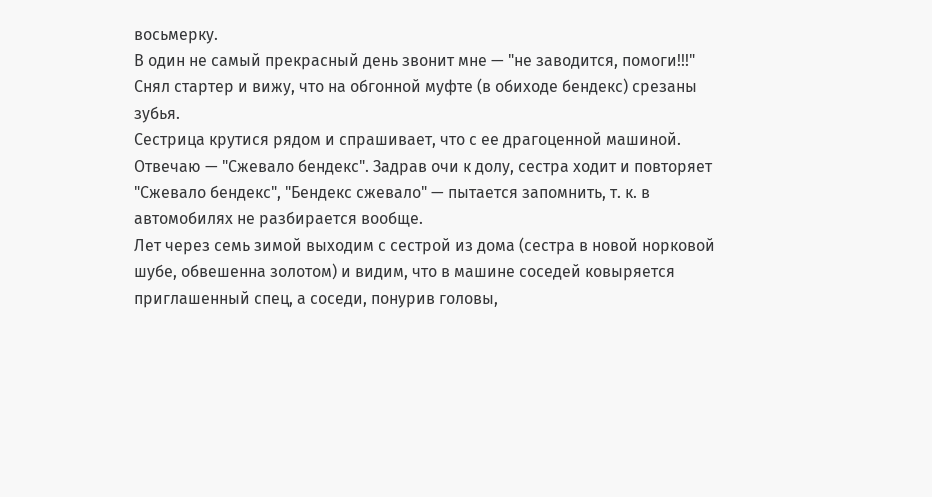восьмерку.
В один не самый прекрасный день звонит мне — "не заводится, помоги!!!"
Снял стартер и вижу, что на обгонной муфте (в обиходе бендекс) срезаны
зубья.
Сестрица крутися рядом и спрашивает, что с ее драгоценной машиной.
Отвечаю — "Сжевало бендекс". Задрав очи к долу, сестра ходит и повторяет
"Сжевало бендекс", "Бендекс сжевало" — пытается запомнить, т. к. в
автомобилях не разбирается вообще.
Лет через семь зимой выходим с сестрой из дома (сестра в новой норковой
шубе, обвешенна золотом) и видим, что в машине соседей ковыряется
приглашенный спец, а соседи, понурив головы,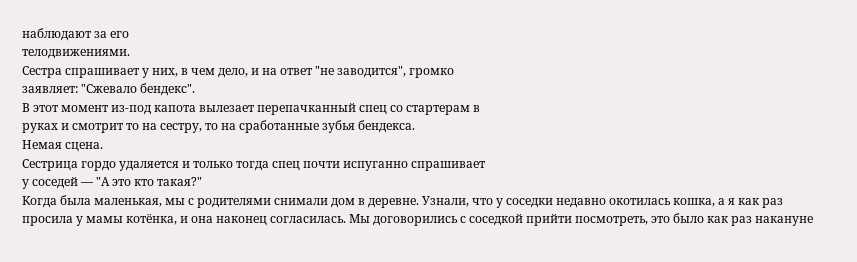наблюдают за его
телодвижениями.
Сестра спрашивает у них, в чем дело, и на ответ "не заводится", громко
заявляет: "Сжевало бендекс".
В этот момент из-под капота вылезает перепачканный спец со стартерам в
руках и смотрит то на сестру, то на сработанные зубья бендекса.
Немая сцена.
Сестрица гордо удаляется и только тогда спец почти испуганно спрашивает
у соседей — "А это кто такая?"
Когда была маленькая, мы с родителями снимали дом в деревне. Узнали, что у соседки недавно окотилась кошка, а я как раз просила у мамы котёнка, и она наконец согласилась. Мы договорились с соседкой прийти посмотреть, это было как раз накануне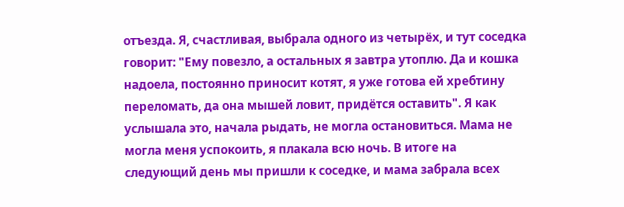отъезда. Я, счастливая, выбрала одного из четырёх, и тут соседка говорит: "Ему повезло, а остальных я завтра утоплю. Да и кошка надоела, постоянно приносит котят, я уже готова ей хребтину переломать, да она мышей ловит, придётся оставить". Я как услышала это, начала рыдать, не могла остановиться. Мама не могла меня успокоить, я плакала всю ночь. В итоге на следующий день мы пришли к соседке, и мама забрала всех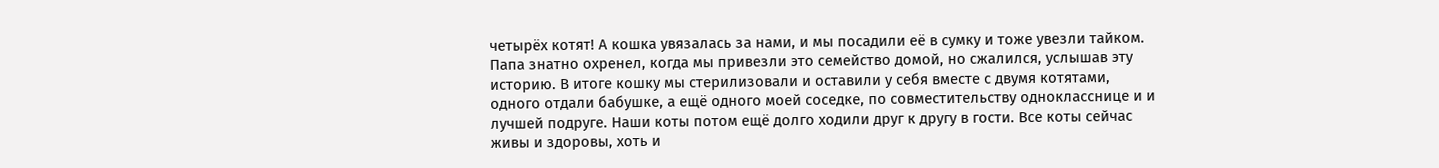четырёх котят! А кошка увязалась за нами, и мы посадили её в сумку и тоже увезли тайком. Папа знатно охренел, когда мы привезли это семейство домой, но сжалился, услышав эту историю. В итоге кошку мы стерилизовали и оставили у себя вместе с двумя котятами, одного отдали бабушке, а ещё одного моей соседке, по совместительству однокласснице и и лучшей подруге. Наши коты потом ещё долго ходили друг к другу в гости. Все коты сейчас живы и здоровы, хоть и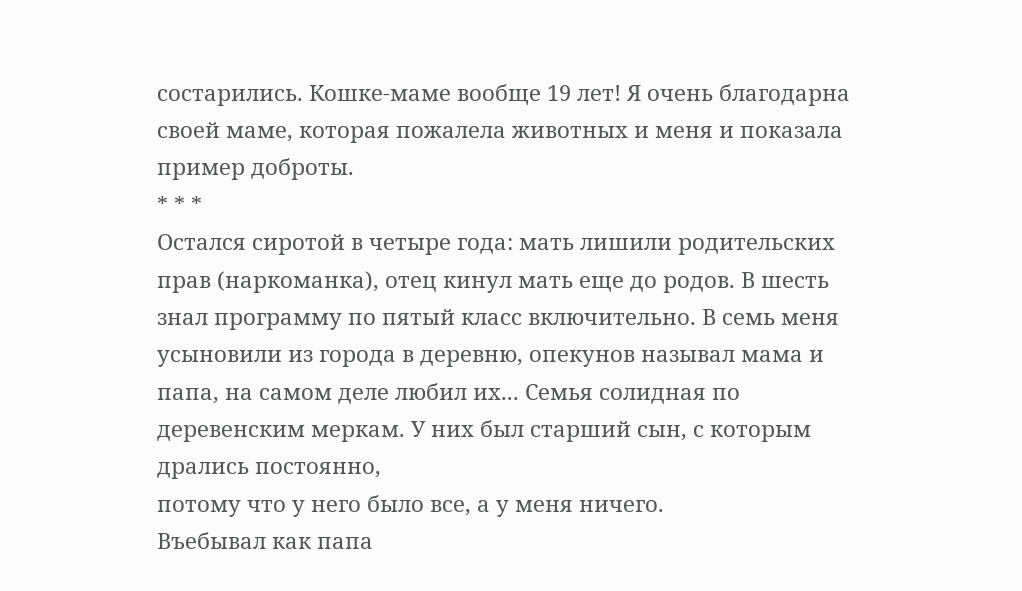состарились. Кошке-маме вообще 19 лет! Я очень благодарна своей маме, которая пожалела животных и меня и показала пример доброты.
* * *
Остался сиротой в четыре года: мать лишили родительских прав (наркоманка), отец кинул мать еще до родов. В шесть знал программу по пятый класс включительно. В семь меня усыновили из города в деревню, опекунов называл мама и папа, на самом деле любил их... Семья солидная по деревенским меркам. У них был старший сын, с которым дрались постоянно,
потому что у него было все, а у меня ничего.
Въебывал как папа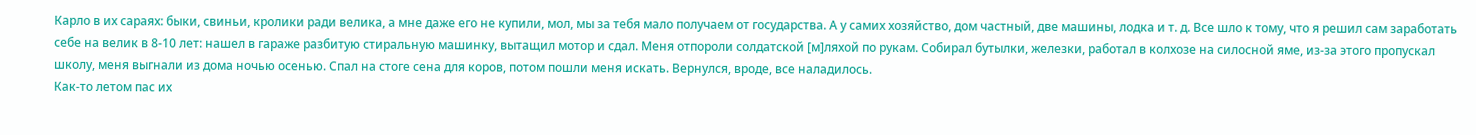Карло в их сараях: быки, свиньи, кролики ради велика, а мне даже его не купили, мол, мы за тебя мало получаем от государства. А у самих хозяйство, дом частный, две машины, лодка и т. д. Все шло к тому, что я решил сам заработать себе на велик в 8-10 лет: нашел в гараже разбитую стиральную машинку, вытащил мотор и сдал. Меня отпороли солдатской [м]ляхой по рукам. Собирал бутылки, железки, работал в колхозе на силосной яме, из-за этого пропускал школу, меня выгнали из дома ночью осенью. Спал на стоге сена для коров, потом пошли меня искать. Вернулся, вроде, все наладилось.
Как-то летом пас их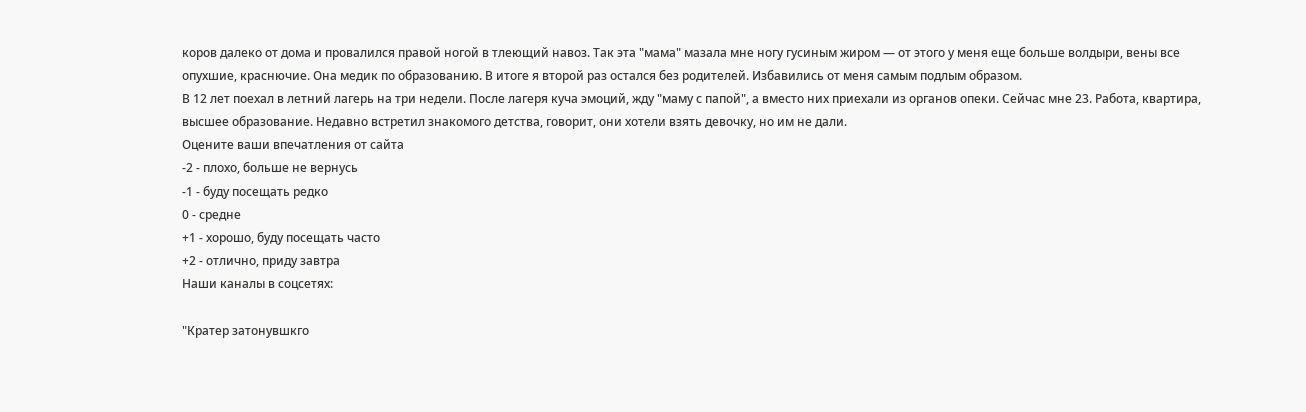коров далеко от дома и провалился правой ногой в тлеющий навоз. Так эта "мама" мазала мне ногу гусиным жиром — от этого у меня еще больше волдыри, вены все опухшие, краснючие. Она медик по образованию. В итоге я второй раз остался без родителей. Избавились от меня самым подлым образом.
В 12 лет поехал в летний лагерь на три недели. После лагеря куча эмоций, жду "маму с папой", а вместо них приехали из органов опеки. Сейчас мне 23. Работа, квартира, высшее образование. Недавно встретил знакомого детства, говорит, они хотели взять девочку, но им не дали.
Оцените ваши впечатления от сайта
-2 - плохо, больше не вернусь
-1 - буду посещать редко
0 - средне
+1 - хорошо, буду посещать часто
+2 - отлично, приду завтра
Наши каналы в соцсетях:

"Кратер затонувшкго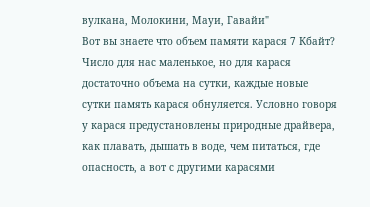вулкана, Молокини, Мауи, Гавайи"
Вот вы знаете что объем памяти карася 7 Кбайт?
Число для нас маленькое, но для карася достаточно объема на сутки, каждые новые сутки память карася обнуляется. Условно говоря у карася предустановлены природные драйвера, как плавать, дышать в воде, чем питаться, где опасность, а вот с другими карасями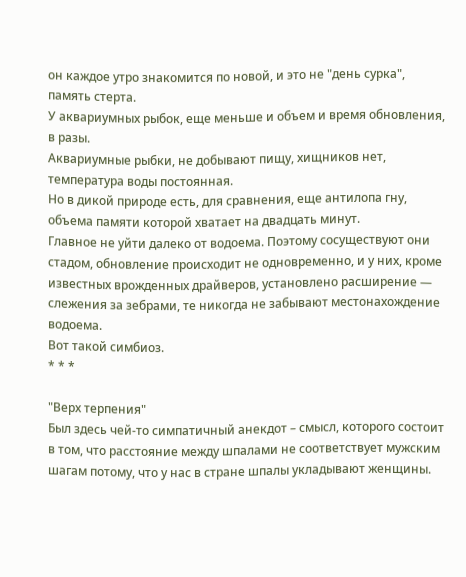он каждое утро знакомится по новой, и это не "день сурка", память стерта.
У аквариумных рыбок, еще меньше и объем и время обновления, в разы.
Аквариумные рыбки, не добывают пищу, хищников нет, температура воды постоянная.
Но в дикой природе есть, для сравнения, еще антилопа гну, объема памяти которой хватает на двадцать минут.
Главное не уйти далеко от водоема. Поэтому сосуществуют они стадом, обновление происходит не одновременно, и у них, кроме известных врожденных драйверов, установлено расширение — слежения за зебрами, те никогда не забывают местонахождение водоема.
Вот такой симбиоз.
* * *

"Верх терпения"
Был здесь чей-то симпатичный анекдот – смысл, которого состоит в том, что расстояние между шпалами не соответствует мужским шагам потому, что у нас в стране шпалы укладывают женщины.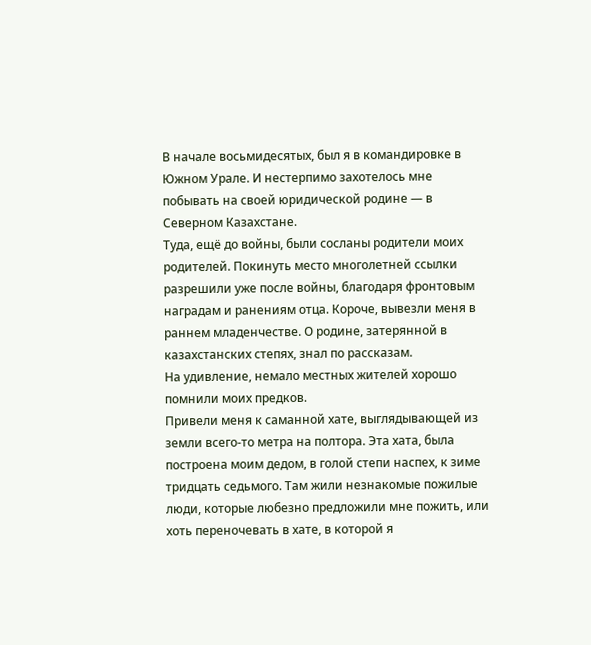В начале восьмидесятых, был я в командировке в Южном Урале. И нестерпимо захотелось мне побывать на своей юридической родине — в Северном Казахстане.
Туда, ещё до войны, были сосланы родители моих родителей. Покинуть место многолетней ссылки разрешили уже после войны, благодаря фронтовым наградам и ранениям отца. Короче, вывезли меня в раннем младенчестве. О родине, затерянной в казахстанских степях, знал по рассказам.
На удивление, немало местных жителей хорошо помнили моих предков.
Привели меня к саманной хате, выглядывающей из земли всего-то метра на полтора. Эта хата, была построена моим дедом, в голой степи наспех, к зиме тридцать седьмого. Там жили незнакомые пожилые люди, которые любезно предложили мне пожить, или хоть переночевать в хате, в которой я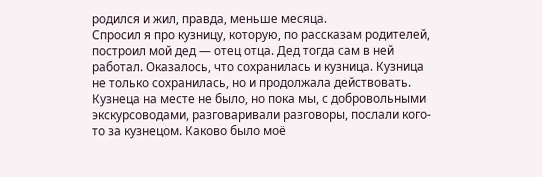родился и жил, правда, меньше месяца.
Спросил я про кузницу, которую, по рассказам родителей, построил мой дед — отец отца. Дед тогда сам в ней работал. Оказалось, что сохранилась и кузница. Кузница не только сохранилась, но и продолжала действовать.
Кузнеца на месте не было, но пока мы, с добровольными экскурсоводами, разговаривали разговоры, послали кого-то за кузнецом. Каково было моё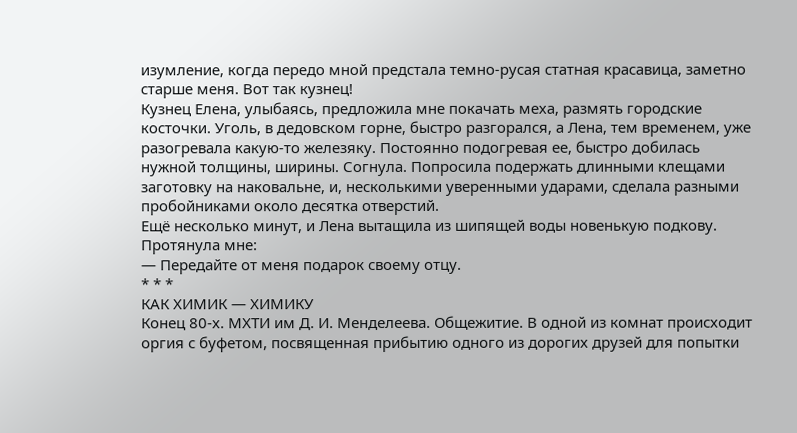изумление, когда передо мной предстала темно-русая статная красавица, заметно старше меня. Вот так кузнец!
Кузнец Елена, улыбаясь, предложила мне покачать меха, размять городские косточки. Уголь, в дедовском горне, быстро разгорался, а Лена, тем временем, уже разогревала какую-то железяку. Постоянно подогревая ее, быстро добилась нужной толщины, ширины. Согнула. Попросила подержать длинными клещами заготовку на наковальне, и, несколькими уверенными ударами, сделала разными пробойниками около десятка отверстий.
Ещё несколько минут, и Лена вытащила из шипящей воды новенькую подкову. Протянула мне:
— Передайте от меня подарок своему отцу.
* * *
КАК ХИМИК — ХИМИКУ
Конец 80-х. МХТИ им Д. И. Менделеева. Общежитие. В одной из комнат происходит оргия с буфетом, посвященная прибытию одного из дорогих друзей для попытки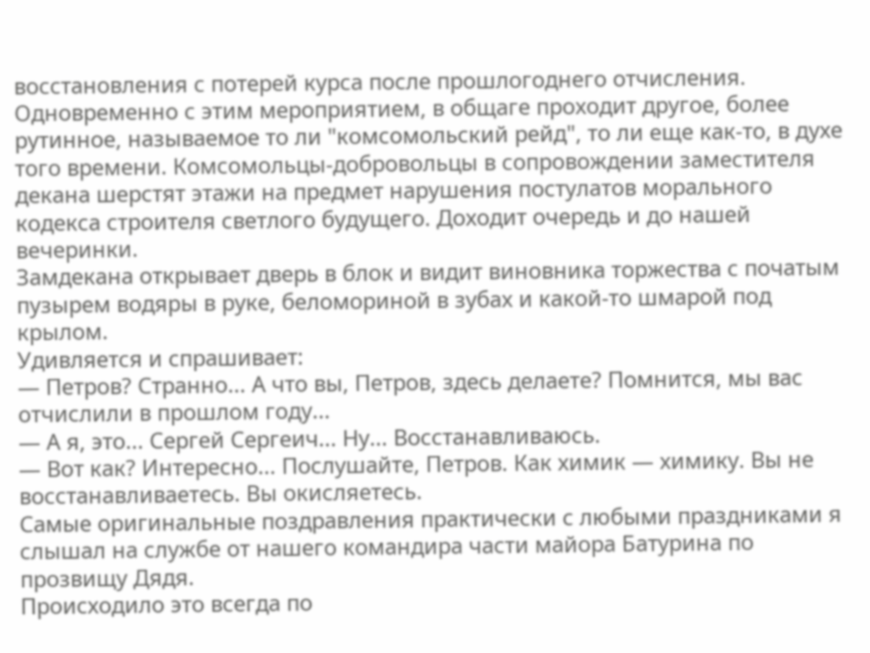восстановления с потерей курса после прошлогоднего отчисления.
Одновременно с этим мероприятием, в общаге проходит другое, более рутинное, называемое то ли "комсомольский рейд", то ли еще как-то, в духе того времени. Комсомольцы-добровольцы в сопровождении заместителя декана шерстят этажи на предмет нарушения постулатов морального кодекса строителя светлого будущего. Доходит очередь и до нашей вечеринки.
Замдекана открывает дверь в блок и видит виновника торжества с початым пузырем водяры в руке, беломориной в зубах и какой-то шмарой под крылом.
Удивляется и спрашивает:
— Петров? Странно... А что вы, Петров, здесь делаете? Помнится, мы вас отчислили в прошлом году...
— А я, это... Сергей Сергеич... Ну... Восстанавливаюсь.
— Вот как? Интересно... Послушайте, Петров. Как химик — химику. Вы не восстанавливаетесь. Вы окисляетесь.
Самые оригинальные поздравления практически с любыми праздниками я слышал на службе от нашего командира части майора Батурина по прозвищу Дядя.
Происходило это всегда по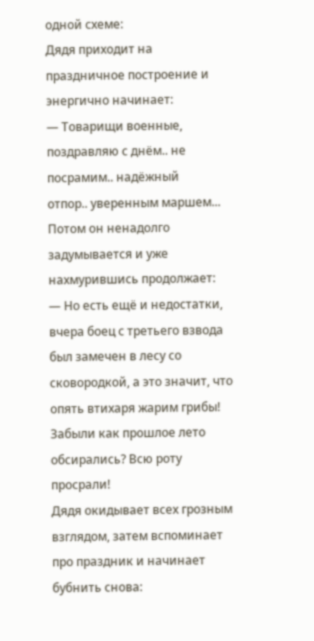одной схеме:
Дядя приходит на праздничное построение и энергично начинает:
— Товарищи военные, поздравляю с днём.. не посрамим.. надёжный
отпор.. уверенным маршем...
Потом он ненадолго задумывается и уже нахмурившись продолжает:
— Но есть ещё и недостатки, вчера боец с третьего взвода был замечен в лесу со сковородкой, а это значит, что опять втихаря жарим грибы! Забыли как прошлое лето обсирались? Всю роту просрали!
Дядя окидывает всех грозным взглядом, затем вспоминает про праздник и начинает бубнить снова: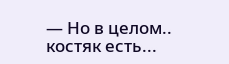— Но в целом.. костяк есть...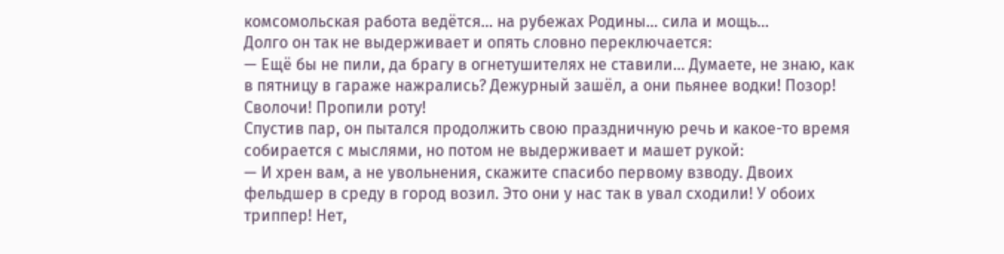комсомольская работа ведётся... на рубежах Родины... сила и мощь...
Долго он так не выдерживает и опять словно переключается:
— Ещё бы не пили, да брагу в огнетушителях не ставили... Думаете, не знаю, как в пятницу в гараже нажрались? Дежурный зашёл, а они пьянее водки! Позор! Сволочи! Пропили роту!
Спустив пар, он пытался продолжить свою праздничную речь и какое-то время собирается с мыслями, но потом не выдерживает и машет рукой:
— И хрен вам, а не увольнения, скажите спасибо первому взводу. Двоих фельдшер в среду в город возил. Это они у нас так в увал сходили! У обоих триппер! Нет,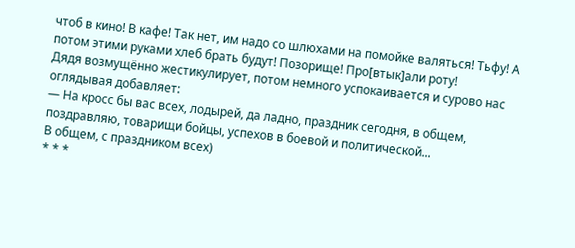чтоб в кино! В кафе! Так нет, им надо со шлюхами на помойке валяться! Тьфу! А потом этими руками хлеб брать будут! Позорище! Про[втык]али роту!
Дядя возмущённо жестикулирует, потом немного успокаивается и сурово нас оглядывая добавляет:
— На кросс бы вас всех, лодырей, да ладно, праздник сегодня, в общем, поздравляю, товарищи бойцы, успехов в боевой и политической...
В общем, с праздником всех)
* * *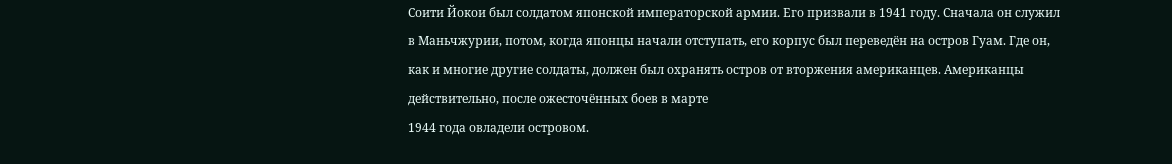Соити Йокои был солдатом японской императорской армии. Его призвали в 1941 году. Сначала он служил в Маньчжурии, потом, когда японцы начали отступать, его корпус был переведён на остров Гуам. Где он, как и многие другие солдаты, должен был охранять остров от вторжения американцев. Американцы действительно, после ожесточённых боев в марте
1944 года овладели островом.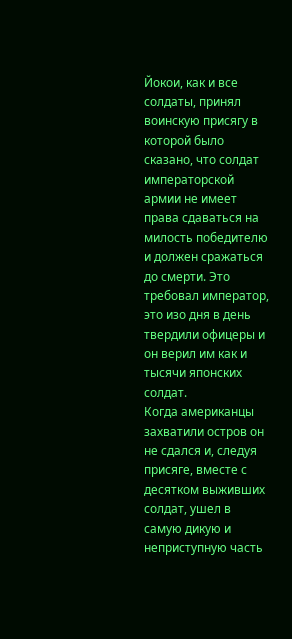Йокои, как и все солдаты, принял воинскую присягу в которой было сказано, что солдат императорской армии не имеет права сдаваться на милость победителю и должен сражаться до смерти. Это требовал император, это изо дня в день твердили офицеры и он верил им как и тысячи японских солдат.
Когда американцы захватили остров он не сдался и, следуя присяге, вместе с десятком выживших солдат, ушел в самую дикую и неприступную часть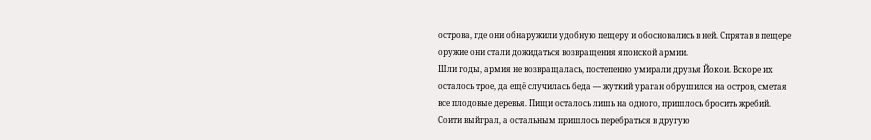острова, где они обнаружили удобную пещеру и обосновались в ней. Спрятав в пещере оружие они стали дожидаться возвращения японской армии.
Шли годы, армия не возвращалась, постепенно умирали друзья Йокои. Вскоре их осталось трое, да ещё случилась беда — жуткий ураган обрушился на остров, сметая все плодовые деревья. Пищи осталось лишь на одного, пришлось бросить жребий. Соити выйграл, а остальным пришлось перебраться в другую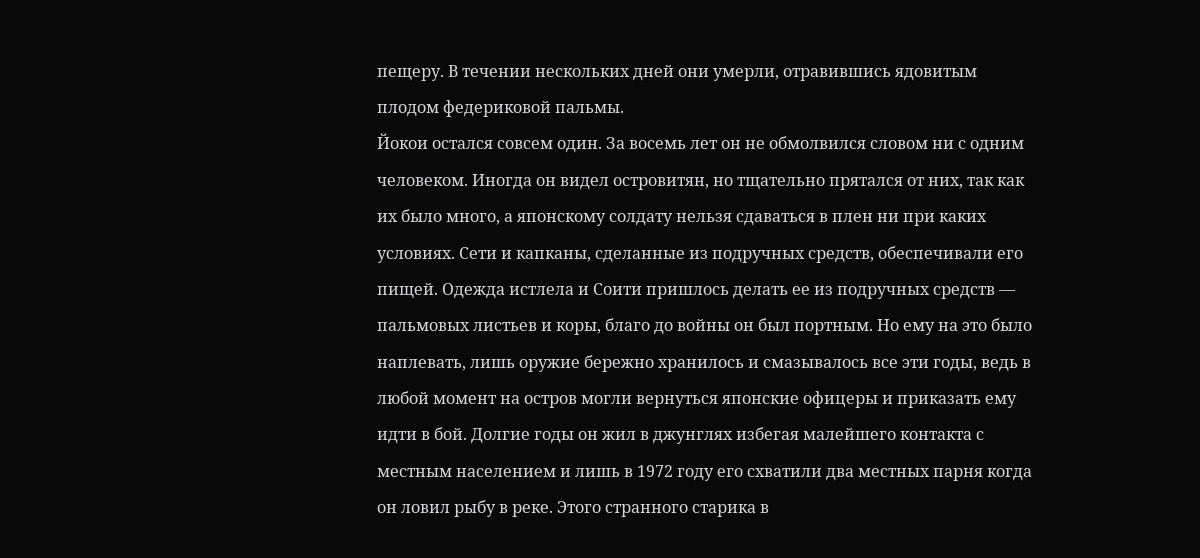пещеру. В течении нескольких дней они умерли, отравившись ядовитым плодом федериковой пальмы.
Йокои остался совсем один. За восемь лет он не обмолвился словом ни с одним человеком. Иногда он видел островитян, но тщательно прятался от них, так как их было много, а японскому солдату нельзя сдаваться в плен ни при каких условиях. Сети и капканы, сделанные из подручных средств, обеспечивали его пищей. Одежда истлела и Соити пришлось делать ее из подручных средств — пальмовых листьев и коры, благо до войны он был портным. Но ему на это было наплевать, лишь оружие бережно хранилось и смазывалось все эти годы, ведь в любой момент на остров могли вернуться японские офицеры и приказать ему идти в бой. Долгие годы он жил в джунглях избегая малейшего контакта с местным населением и лишь в 1972 году его схватили два местных парня когда он ловил рыбу в реке. Этого странного старика в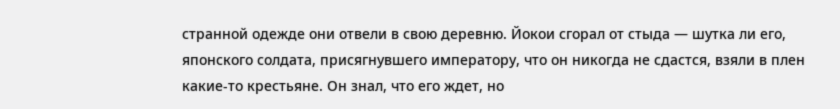странной одежде они отвели в свою деревню. Йокои сгорал от стыда — шутка ли его, японского солдата, присягнувшего императору, что он никогда не сдастся, взяли в плен какие-то крестьяне. Он знал, что его ждет, но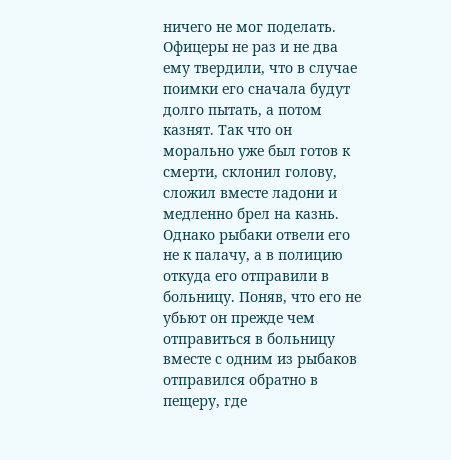ничего не мог поделать. Офицеры не раз и не два ему твердили, что в случае поимки его сначала будут долго пытать, а потом казнят. Так что он морально уже был готов к смерти, склонил голову, сложил вместе ладони и медленно брел на казнь.
Однако рыбаки отвели его не к палачу, а в полицию откуда его отправили в больницу. Поняв, что его не убьют он прежде чем отправиться в больницу вместе с одним из рыбаков отправился обратно в пещеру, где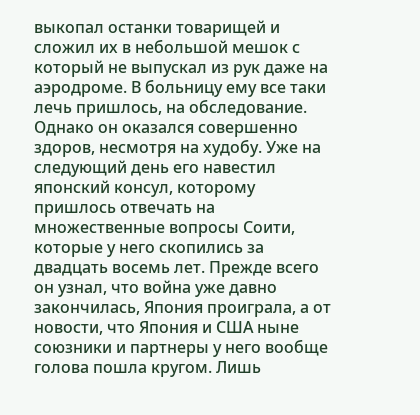выкопал останки товарищей и сложил их в небольшой мешок с который не выпускал из рук даже на аэродроме. В больницу ему все таки лечь пришлось, на обследование. Однако он оказался совершенно здоров, несмотря на худобу. Уже на следующий день его навестил японский консул, которому пришлось отвечать на множественные вопросы Соити, которые у него скопились за двадцать восемь лет. Прежде всего он узнал, что война уже давно закончилась, Япония проиграла, а от новости, что Япония и США ныне союзники и партнеры у него вообще голова пошла кругом. Лишь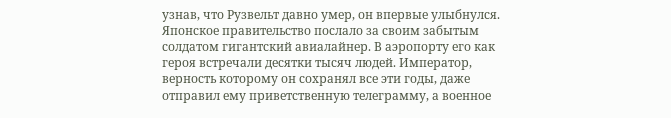узнав, что Рузвельт давно умер, он впервые улыбнулся. Японское правительство послало за своим забытым солдатом гигантский авиалайнер. В аэропорту его как героя встречали десятки тысяч людей. Император, верность которому он сохранял все эти годы, даже отправил ему приветственную телеграмму, а военное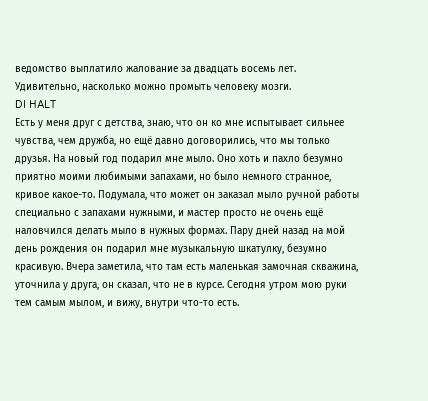ведомство выплатило жалование за двадцать восемь лет.
Удивительно, насколько можно промыть человеку мозги.
DI HALT
Есть у меня друг с детства, знаю, что он ко мне испытывает сильнее чувства, чем дружба, но ещё давно договорились, что мы только друзья. На новый год подарил мне мыло. Оно хоть и пахло безумно приятно моими любимыми запахами, но было немного странное, кривое какое-то. Подумала, что может он заказал мыло ручной работы специально с запахами нужными, и мастер просто не очень ещё наловчился делать мыло в нужных формах. Пару дней назад на мой день рождения он подарил мне музыкальную шкатулку, безумно красивую. Вчера заметила, что там есть маленькая замочная скважина, уточнила у друга, он сказал, что не в курсе. Сегодня утром мою руки тем самым мылом, и вижу, внутри что-то есть.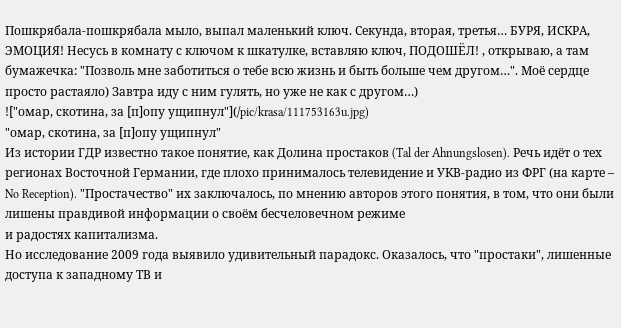Пошкрябала-пошкрябала мыло, выпал маленький ключ. Секунда, вторая, третья… БУРЯ, ИСКРА, ЭМОЦИЯ! Несусь в комнату с ключом к шкатулке, вставляю ключ, ПОДОШЁЛ! , открываю, а там бумажечка: "Позволь мне заботиться о тебе всю жизнь и быть больше чем другом…". Моё сердце просто растаяло) Завтра иду с ним гулять, но уже не как с другом…)
!["омар, скотина, за [п]опу ущипнул"](/pic/krasa/111753163u.jpg)
"омар, скотина, за [п]опу ущипнул"
Из истории ГДР известно такое понятие, как Долина простаков (Tal der Ahnungslosen). Речь идёт о тех регионах Восточной Германии, где плохо принималось телевидение и УКВ-радио из ФРГ (на карте – No Reception). "Простачество" их заключалось, по мнению авторов этого понятия, в том, что они были лишены правдивой информации о своём бесчеловечном режиме
и радостях капитализма.
Но исследование 2009 года выявило удивительный парадокс. Оказалось, что "простаки", лишенные доступа к западному ТВ и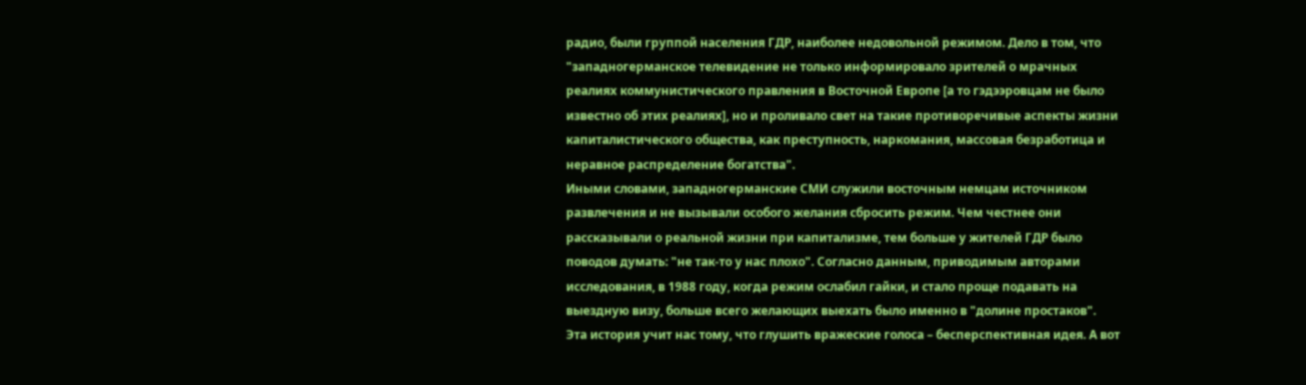радио, были группой населения ГДР, наиболее недовольной режимом. Дело в том, что "западногерманское телевидение не только информировало зрителей о мрачных реалиях коммунистического правления в Восточной Европе [а то гэдээровцам не было известно об этих реалиях], но и проливало свет на такие противоречивые аспекты жизни капиталистического общества, как преступность, наркомания, массовая безработица и неравное распределение богатства".
Иными словами, западногерманские СМИ служили восточным немцам источником развлечения и не вызывали особого желания сбросить режим. Чем честнее они рассказывали о реальной жизни при капитализме, тем больше у жителей ГДР было поводов думать: "не так-то у нас плохо". Согласно данным, приводимым авторами исследования, в 1988 году, когда режим ослабил гайки, и стало проще подавать на выездную визу, больше всего желающих выехать было именно в "долине простаков".
Эта история учит нас тому, что глушить вражеские голоса – бесперспективная идея. А вот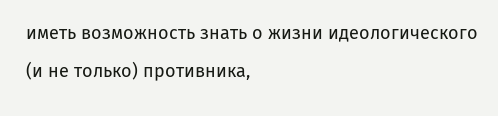иметь возможность знать о жизни идеологического (и не только) противника,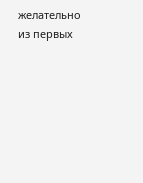желательно из первых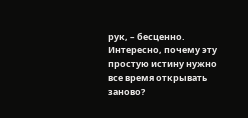рук, – бесценно. Интересно, почему эту простую истину нужно все время открывать заново?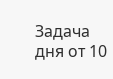Задача дня от 10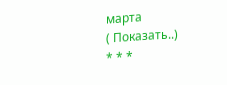марта
( Показать..)
* * *